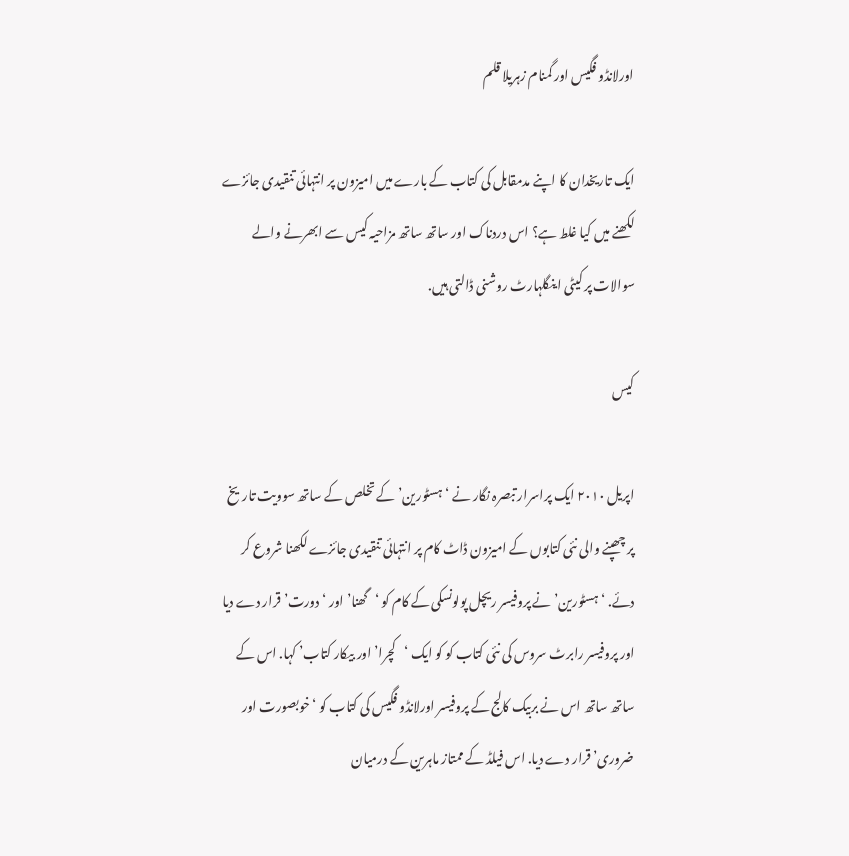اورلانڈو فگیس اور گمنام زہریلا قلم

ایک تاریخدان کا اپنے مدمقابل کی کتاب کے بارے میں امیزون پر انتہائی تنقیدی جائزے لکھنے میں کیا غلط ہے؟ اس دردناک اور ساتھ ساتھ مزاحیہ کیس سے ابھرنے والے سوالات پر کیٹی اینگلہارٹ روشنی ڈالتی ہیں.

کیس

اپریل ٢٠١٠ ایک پراسرار تبصرہ نگار نے ‘ہسٹورین’ کے تخلص کے ساتھ سوویت تاریخ پر چھپنے والی نئی کتابوں کے امیزون ڈاٹ کام پر انتہائی تنقیدی جائزے لکھنا شروع کر دئے. ‘ہسٹورین’ نے پروفیسر ریچل پولونسکی کے کام کو ‘گھنا’ اور ‘دورت’ قرار دے دیا اور پروفیسر رابرٹ سروس کی نئی کتاب کو کو ایک ‘کچرا’ اور بیکار کتاب’ کہا. اس کے ساتھ ساتھ اس نے بربیک کالج کے پروفیسر اورلانڈو فگیس کی کتاب کو ‘خوبصورت اور ضروری’ قرار دے دیا. اس فیلڈ کے ممتاز ماہرین کے درمیان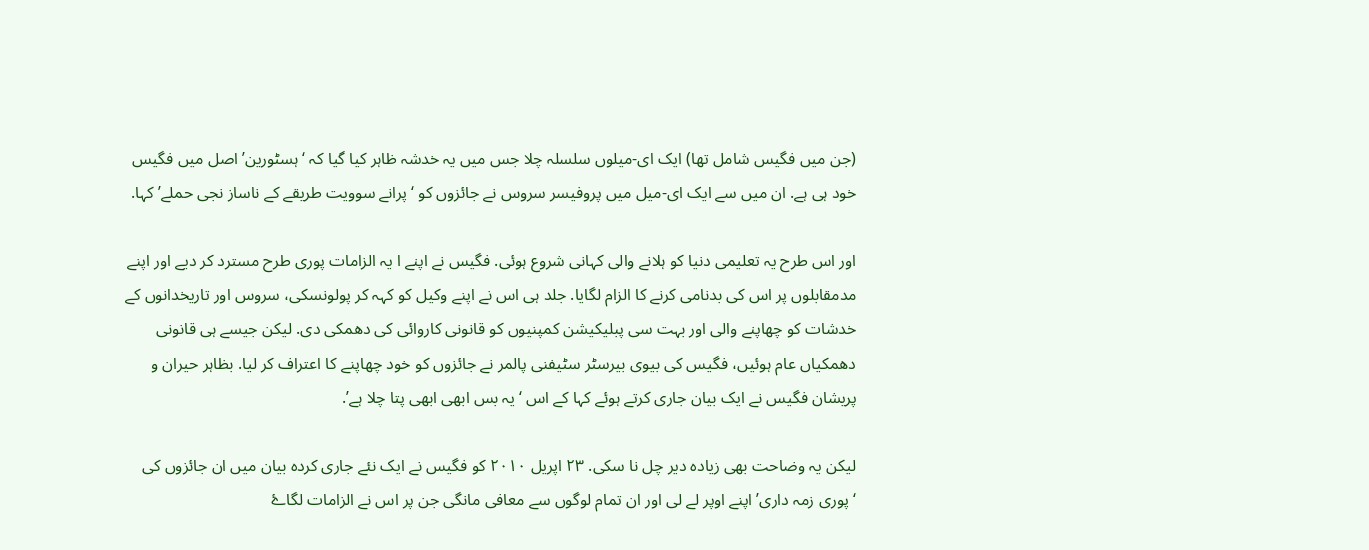(جن میں فگیس شامل تھا) ایک ای-میلوں سلسلہ چلا جس میں یہ خدشہ ظاہر کیا گیا کہ ‘ہسٹورین’ اصل میں فگیس خود ہی ہے. ان میں سے ایک ای-میل میں پروفیسر سروس نے جائزوں کو ‘پرانے سوویت طریقے کے ناساز نجی حملے’ کہا.

اور اس طرح یہ تعلیمی دنیا کو ہلانے والی کہانی شروع ہوئی. فگیس نے اپنے ا یہ الزامات پوری طرح مسترد کر دیے اور اپنے مدمقابلوں پر اس کی بدنامی کرنے کا الزام لگایا. جلد ہی اس نے اپنے وکیل کو کہہ کر پولونسکی، سروس اور تاریخدانوں کے خدشات کو چھاپنے والی اور بہت سی پبلیکیشن کمپنیوں کو قانونی کاروائی کی دھمکی دی. لیکن جیسے ہی قانونی دھمکیاں عام ہوئیں، فگیس کی بیوی بیرسٹر سٹیفنی پالمر نے جائزوں کو خود چھاپنے کا اعتراف کر لیا. بظاہر حیران و پریشان فگیس نے ایک بیان جاری کرتے ہوئے کہا کے اس ‘یہ بس ابھی ابھی پتا چلا ہے’.

لیکن یہ وضاحت بھی زیادہ دیر چل نا سکی. ٢٣ اپریل ٢٠١٠ کو فگیس نے ایک نئے جاری کردہ بیان میں ان جائزوں کی ‘پوری زمہ داری’ اپنے اوپر لے لی اور ان تمام لوگوں سے معافی مانگی جن پر اس نے الزامات لگاۓ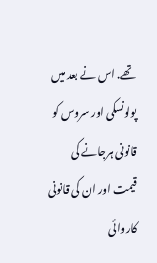تھے. اس نے بعد میں پولونسکی اور سروس کو قانونی ہرجانے کی قیمت اور ان کی قانونی کاروائی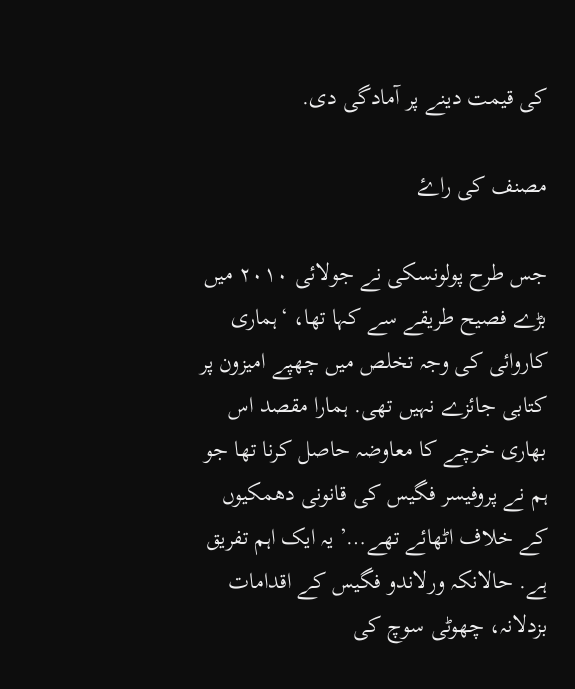کی قیمت دینے پر آمادگی دی.

مصنف کی راۓ

جس طرح پولونسکی نے جولائی ٢٠١٠ میں بڑے فصیح طریقے سے کہا تھا، ‘ہماری کاروائی کی وجہ تخلص میں چھپے امیزون پر کتابی جائزے نہیں تھی. ہمارا مقصد اس بھاری خرچے کا معاوضہ حاصل کرنا تھا جو ہم نے پروفیسر فگیس کی قانونی دھمکیوں کے خلاف اٹھائے تھے…’ یہ ایک اہم تفریق ہے. حالانکہ ورلاندو فگیس کے اقدامات بزدلانہ، چھوٹی سوچ کی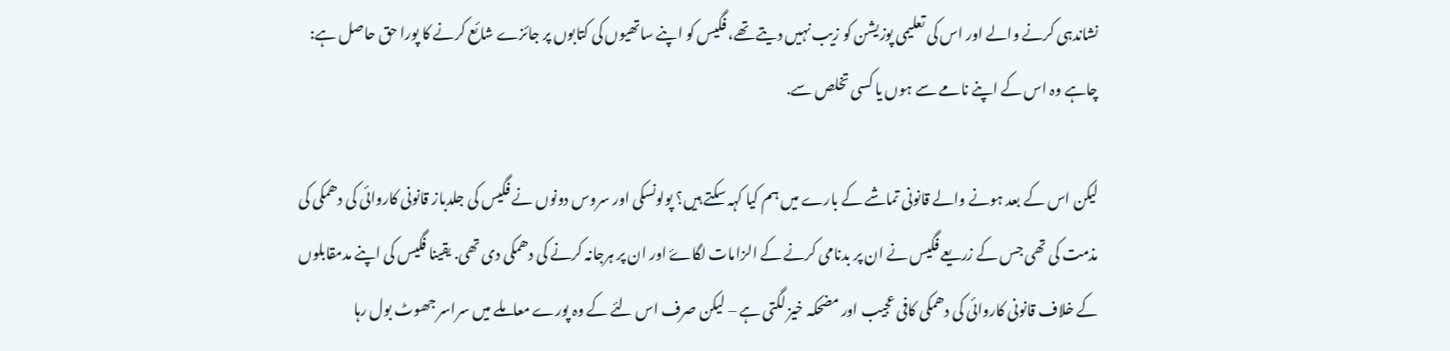نشاندہی کرنے والے اور اس کی تعلیمی پوزیشن کو زیب نہیں دیتے تھے، فگیس کو اپنے ساتھیوں کی کتابوں پر جائزے شائع کرنے کا پورا حق حاصل ہے: چاہے وہ اس کے اپنے نامے سے ہوں یا کسی تخلص سے.

لیکن اس کے بعد ہونے والے قانونی تماشے کے بارے میں ہم کیا کہہ سکتے ہیں؟ پولونسکی اور سروس دونوں نے فگیس کی جلدباز قانونی کاروائی کی دھمکی کی مذمت کی تھی جس کے زریعے فگیس نے ان پر بدنامی کرنے کے الزامات لگاۓ اور ان پر ہرجانہ کرنے کی دھمکی دی تھی. یقینا فگیس کی اپنے مدمقابلوں کے خلاف قانونی کاروائی کی دھمکی کافی عجیب اور مضحکہ خیز لگتی ہے – لیکن صرف اس لئے کے وہ پورے معاملے میں سراسر جھوٹ بول رہا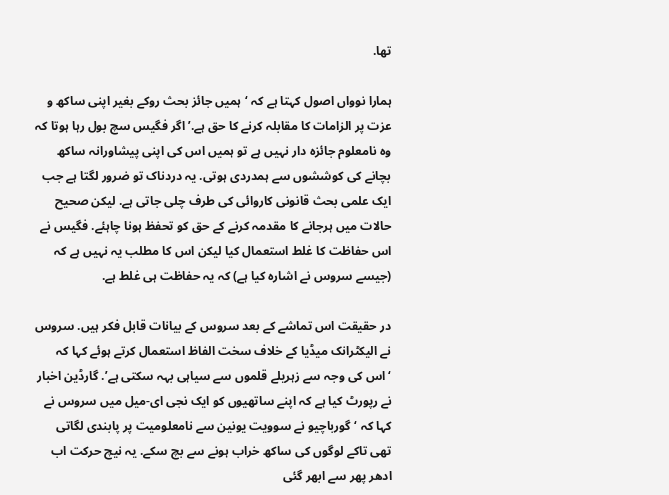تھا.

ہمارا نوواں اصول کہتا ہے کہ ‘ہمیں جائز بحث روکے بغیر اپنی ساکھ و عزت پر الزامات کا مقابلہ کرنے کا حق ہے.’ اگر فگیس سچ بول رہا ہوتا کہ وہ نامعلوم جائزہ دار نہیں ہے تو ہمیں اس کی اپنی پیشاورانہ ساکھ بچانے کی کوششوں سے ہمدردی ہوتی. یہ دردناک تو ضرور لگتا ہے جب ایک علمی بحث قانونی کاروائی کی طرف چلی جاتی ہے. لیکن صحیح حالات میں ہرجانے کا مقدمہ کرنے کے حق کو تحفظ ہونا چاہئے. فگیس نے اس حفاظت کا غلط استعمال کیا لیکن اس کا مطلب یہ نہیں ہے کہ (جیسے سروس نے اشارہ کیا ہے) کہ یہ حفاظت ہی غلط ہے.

در حقیقت اس تماشے کے بعد سروس کے بیانات قابل فکر ہیں. سروس نے الیکٹرانک میڈیا کے خلاف سخت الفاظ استعمال کرتے ہوئے کہا کہ ‘اس کی وجہ سے زہریلے قلموں سے سیاہی بہہ سکتی ہے’. گارڈین اخبار نے رپورٹ کیا ہے کہ اپنے ساتھیوں کو ایک نجی ای-میل میں سروس نے کہا کہ ‘گورباچیو نے سوویت یونین سے نامعلومیت پر پابندی لگاتی تھی تاکے لوگوں کی ساکھ خراب ہونے سے بچ سکے. یہ نیچ حرکت اب ادھر پھر سے ابھر گئی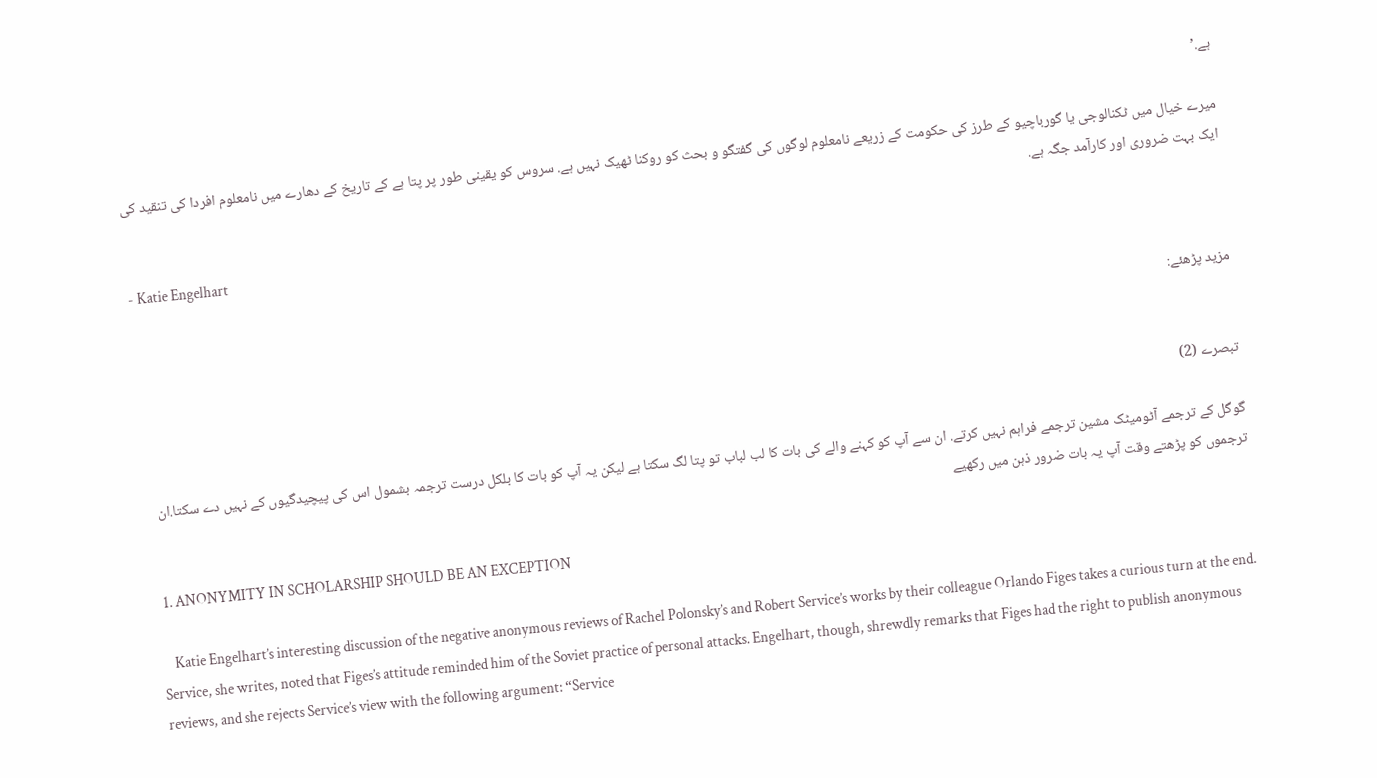ہے.’

میرے خیال میں ٹکنالوجی یا گورباچیو کے طرز کی حکومت کے زریعے نامعلوم لوگوں کی گفتگو و بحث کو روکنا ٹھیک نہیں ہے. سروس کو یقینی طور پر پتا ہے کے تاریخ کے دھارے میں نامعلوم افردا کی تنقید کی ایک بہت ضروری اور کارآمد جگہ ہے.

- Katie Engelhart

مزید پڑھئے:


تبصرے (2)

گوگل کے ترجمے آٹومیٹک مشین ترجمے فراہم نہیں کرتے. ان سے آپ کو کہنے والے کی بات کا لب لباب تو پتا لگ سکتا ہے لیکن یہ آپ کو بات کا بلکل درست ترجمہ بشمول اس کی پیچیدگیوں کے نہیں دے سکتا.ان ترجموں کو پڑھتے وقت آپ یہ بات ضرور ذہن میں رکھیے

  1. ANONYMITY IN SCHOLARSHIP SHOULD BE AN EXCEPTION

    Katie Engelhart’s interesting discussion of the negative anonymous reviews of Rachel Polonsky’s and Robert Service’s works by their colleague Orlando Figes takes a curious turn at the end. Service, she writes, noted that Figes’s attitude reminded him of the Soviet practice of personal attacks. Engelhart, though, shrewdly remarks that Figes had the right to publish anonymous reviews, and she rejects Service’s view with the following argument: “Service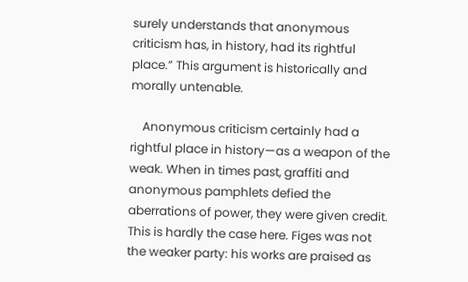surely understands that anonymous criticism has, in history, had its rightful place.” This argument is historically and morally untenable.

    Anonymous criticism certainly had a rightful place in history—as a weapon of the weak. When in times past, graffiti and anonymous pamphlets defied the aberrations of power, they were given credit. This is hardly the case here. Figes was not the weaker party: his works are praised as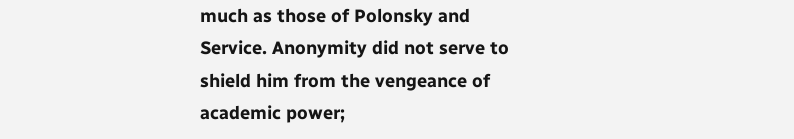much as those of Polonsky and Service. Anonymity did not serve to shield him from the vengeance of academic power;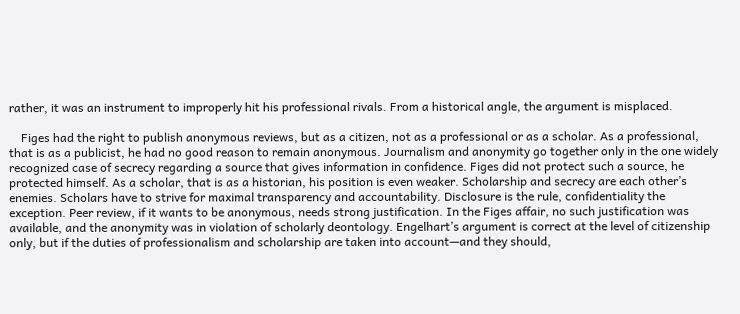rather, it was an instrument to improperly hit his professional rivals. From a historical angle, the argument is misplaced.

    Figes had the right to publish anonymous reviews, but as a citizen, not as a professional or as a scholar. As a professional, that is as a publicist, he had no good reason to remain anonymous. Journalism and anonymity go together only in the one widely recognized case of secrecy regarding a source that gives information in confidence. Figes did not protect such a source, he protected himself. As a scholar, that is as a historian, his position is even weaker. Scholarship and secrecy are each other’s enemies. Scholars have to strive for maximal transparency and accountability. Disclosure is the rule, confidentiality the exception. Peer review, if it wants to be anonymous, needs strong justification. In the Figes affair, no such justification was available, and the anonymity was in violation of scholarly deontology. Engelhart’s argument is correct at the level of citizenship only, but if the duties of professionalism and scholarship are taken into account—and they should,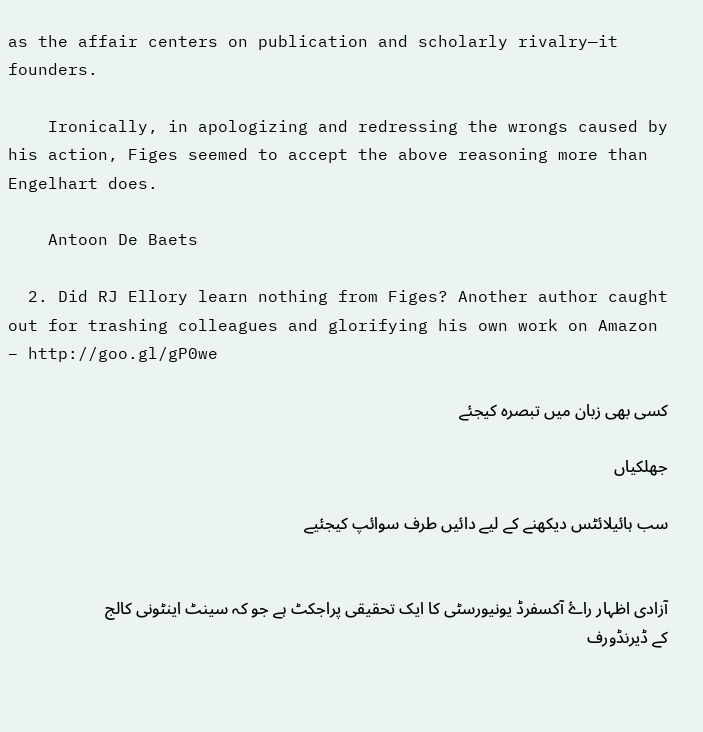as the affair centers on publication and scholarly rivalry—it founders.

    Ironically, in apologizing and redressing the wrongs caused by his action, Figes seemed to accept the above reasoning more than Engelhart does.

    Antoon De Baets

  2. Did RJ Ellory learn nothing from Figes? Another author caught out for trashing colleagues and glorifying his own work on Amazon – http://goo.gl/gP0we

کسی بھی زبان میں تبصرہ کیجئے

جھلکیاں

سب ہائيلائٹس ديکھنے کے ليے دائيں طرف سوائپ کيجئيے


آزادی اظہار راۓ آکسفرڈ یونیورسٹی کا ایک تحقیقی پراجکٹ ہے جو کہ سینٹ اینٹونی کالج کے ڈیرنڈورف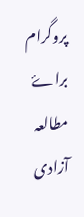پروگرام براۓ مطالعہ آزادی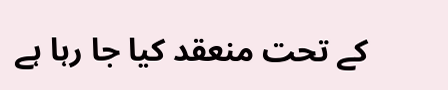کے تحت منعقد کیا جا رہا ہے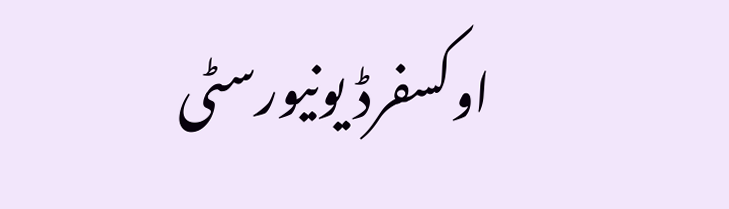اوکسفرڈ يونيورسٹی